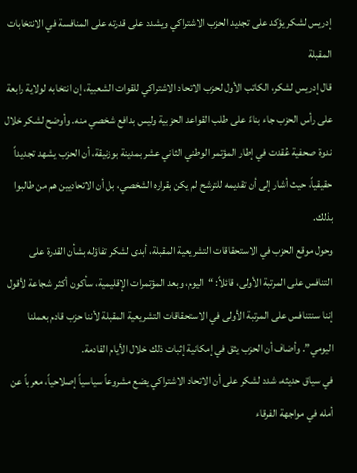إدريس لشكر يؤكد على تجديد الحزب الاشتراكي ويشدد على قدرته على المنافسة في الانتخابات المقبلة
قال إدريس لشكر، الكاتب الأول لحزب الاتحاد الاشتراكي للقوات الشعبية، إن انتخابه لولاية رابعة على رأس الحزب جاء بناءً على طلب القواعد الحزبية وليس بدافع شخصي منه. وأوضح لشكر خلال ندوة صحفية عُقدت في إطار المؤتمر الوطني الثاني عشر بمدينة بوزنيقة، أن الحزب يشهد تجديداً حقيقياً، حيث أشار إلى أن تقديمه للترشح لم يكن بقراره الشخصي، بل أن الاتحاديين هم من طالبوا بذلك.
وحول موقع الحزب في الاستحقاقات التشريعية المقبلة، أبدى لشكر تفاؤله بشأن القدرة على التنافس على المرتبة الأولى، قائلاً: “اليوم، وبعد المؤتمرات الإقليمية، سأكون أكثر شجاعة لأقول إننا سنتنافس على المرتبة الأولى في الاستحقاقات التشريعية المقبلة لأننا حزب قادم بعملنا اليومي”. وأضاف أن الحزب يثق في إمكانية إثبات ذلك خلال الأيام القادمة.
في سياق حديثه، شدد لشكر على أن الاتحاد الاشتراكي يضع مشروعاً سياسياً إصلاحياً، معرباً عن أمله في مواجهة الفرقاء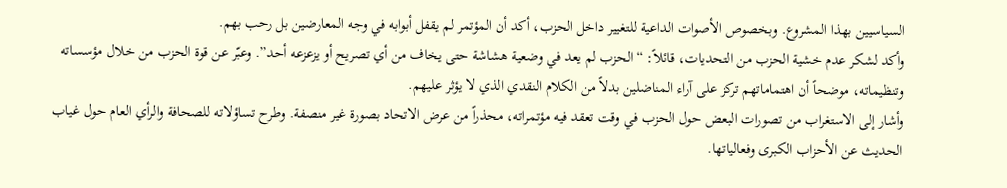السياسيين بهذا المشروع. وبخصوص الأصوات الداعية للتغيير داخل الحزب، أكد أن المؤتمر لم يقفل أبوابه في وجه المعارضين بل رحب بهم.
وأكد لشكر عدم خشية الحزب من التحديات، قائلاً: “الحزب لم يعد في وضعية هشاشة حتى يخاف من أي تصريح أو يزعزعه أحد”. وعبّر عن قوة الحزب من خلال مؤسساته وتنظيماته، موضحاً أن اهتماماتهم تركز على آراء المناضلين بدلاً من الكلام النقدي الذي لا يؤثر عليهم.
وأشار إلى الاستغراب من تصورات البعض حول الحزب في وقت تعقد فيه مؤتمراته، محذراً من عرض الاتحاد بصورة غير منصفة. وطرح تساؤلاته للصحافة والرأي العام حول غياب الحديث عن الأحزاب الكبرى وفعالياتها.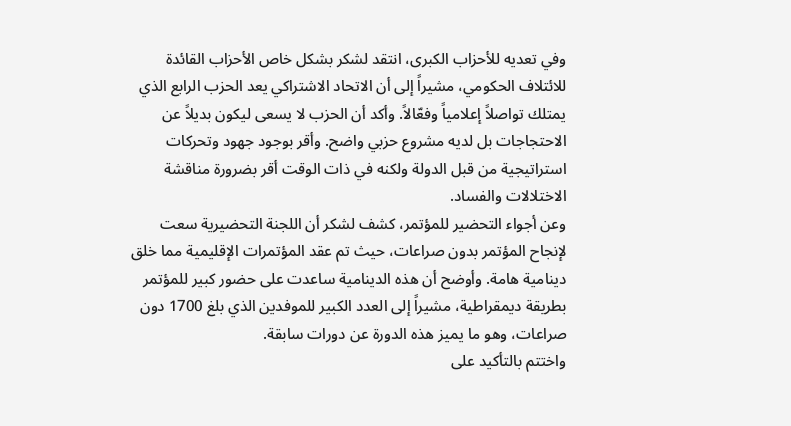وفي تعديه للأحزاب الكبرى، انتقد لشكر بشكل خاص الأحزاب القائدة للائتلاف الحكومي، مشيراً إلى أن الاتحاد الاشتراكي يعد الحزب الرابع الذي يمتلك تواصلاً إعلامياً وفعّالاً. وأكد أن الحزب لا يسعى ليكون بديلاً عن الاحتجاجات بل لديه مشروع حزبي واضح. وأقر بوجود جهود وتحركات استراتيجية من قبل الدولة ولكنه في ذات الوقت أقر بضرورة مناقشة الاختلالات والفساد.
وعن أجواء التحضير للمؤتمر، كشف لشكر أن اللجنة التحضيرية سعت لإنجاح المؤتمر بدون صراعات، حيث تم عقد المؤتمرات الإقليمية مما خلق دينامية هامة. وأوضح أن هذه الدينامية ساعدت على حضور كبير للمؤتمر بطريقة ديمقراطية، مشيراً إلى العدد الكبير للموفدين الذي بلغ 1700 دون صراعات، وهو ما يميز هذه الدورة عن دورات سابقة.
واختتم بالتأكيد على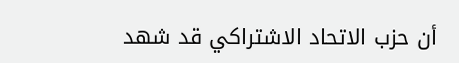أن حزب الاتحاد الاشتراكي قد شهد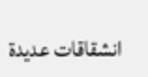انشقاقات عديدة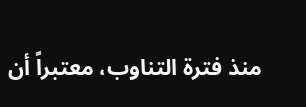منذ فترة التناوب، معتبراً أن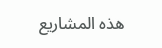هذه المشاريع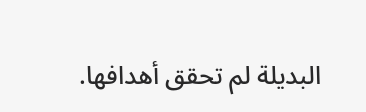البديلة لم تحقق أهدافها.